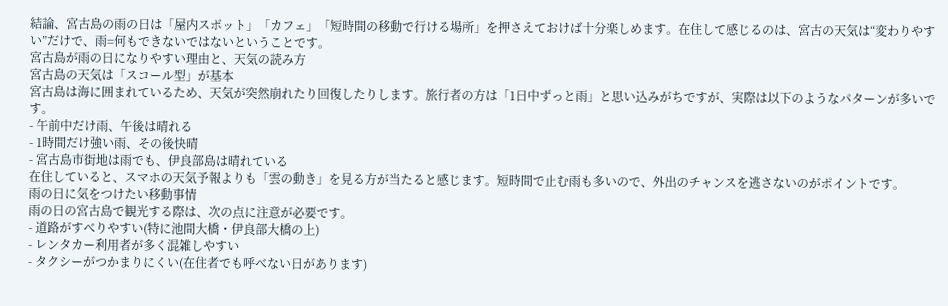結論、宮古島の雨の日は「屋内スポット」「カフェ」「短時間の移動で行ける場所」を押さえておけば十分楽しめます。在住して感じるのは、宮古の天気は“変わりやすい”だけで、雨=何もできないではないということです。
宮古島が雨の日になりやすい理由と、天気の読み方
宮古島の天気は「スコール型」が基本
宮古島は海に囲まれているため、天気が突然崩れたり回復したりします。旅行者の方は「1日中ずっと雨」と思い込みがちですが、実際は以下のようなパターンが多いです。
- 午前中だけ雨、午後は晴れる
- 1時間だけ強い雨、その後快晴
- 宮古島市街地は雨でも、伊良部島は晴れている
在住していると、スマホの天気予報よりも「雲の動き」を見る方が当たると感じます。短時間で止む雨も多いので、外出のチャンスを逃さないのがポイントです。
雨の日に気をつけたい移動事情
雨の日の宮古島で観光する際は、次の点に注意が必要です。
- 道路がすべりやすい(特に池間大橋・伊良部大橋の上)
- レンタカー利用者が多く混雑しやすい
- タクシーがつかまりにくい(在住者でも呼べない日があります)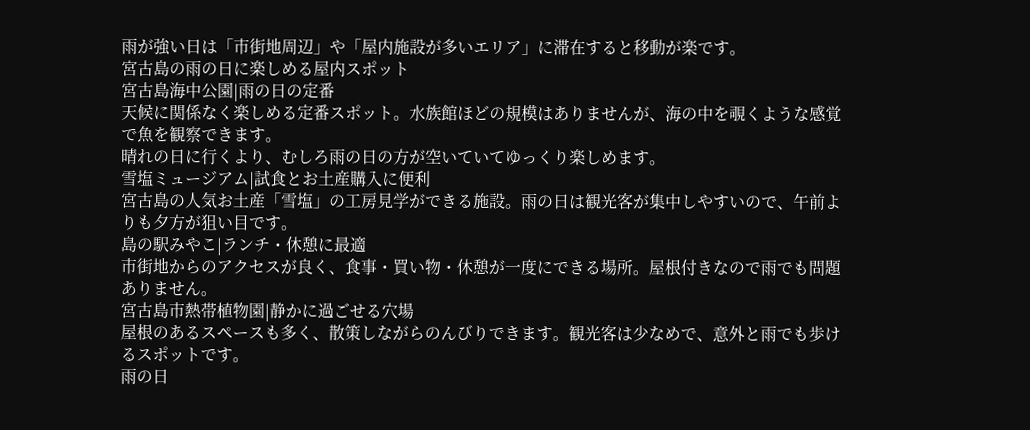雨が強い日は「市街地周辺」や「屋内施設が多いエリア」に滞在すると移動が楽です。
宮古島の雨の日に楽しめる屋内スポット
宮古島海中公園|雨の日の定番
天候に関係なく楽しめる定番スポット。水族館ほどの規模はありませんが、海の中を覗くような感覚で魚を観察できます。
晴れの日に行くより、むしろ雨の日の方が空いていてゆっくり楽しめます。
雪塩ミュージアム|試食とお土産購入に便利
宮古島の人気お土産「雪塩」の工房見学ができる施設。雨の日は観光客が集中しやすいので、午前よりも夕方が狙い目です。
島の駅みやこ|ランチ・休憩に最適
市街地からのアクセスが良く、食事・買い物・休憩が一度にできる場所。屋根付きなので雨でも問題ありません。
宮古島市熱帯植物園|静かに過ごせる穴場
屋根のあるスペースも多く、散策しながらのんびりできます。観光客は少なめで、意外と雨でも歩けるスポットです。
雨の日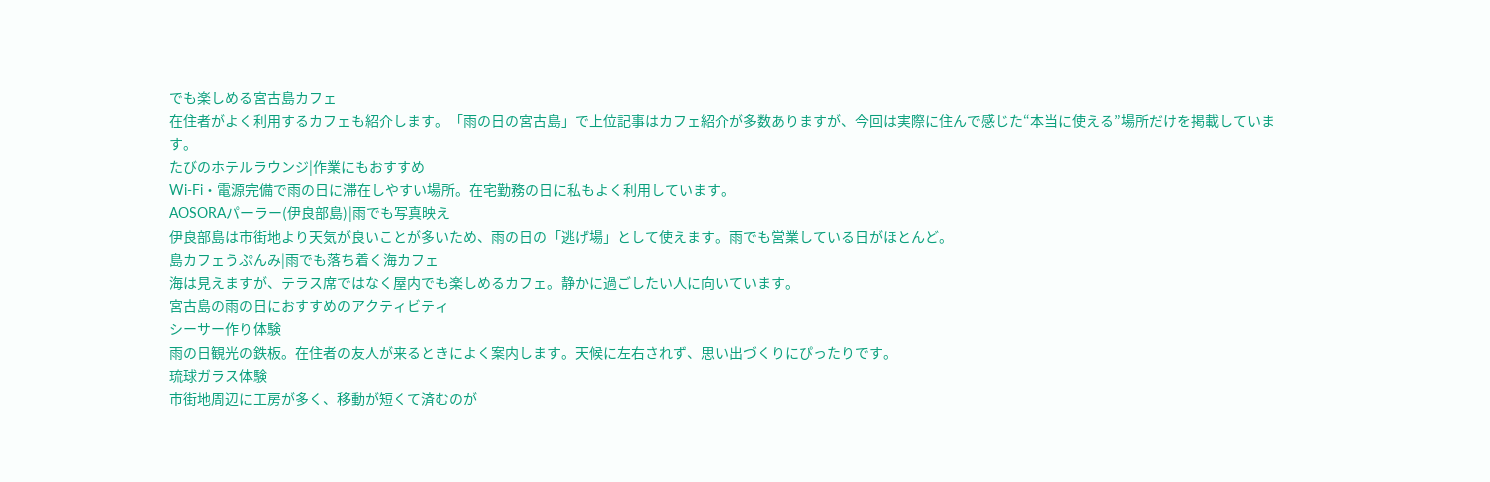でも楽しめる宮古島カフェ
在住者がよく利用するカフェも紹介します。「雨の日の宮古島」で上位記事はカフェ紹介が多数ありますが、今回は実際に住んで感じた“本当に使える”場所だけを掲載しています。
たびのホテルラウンジ|作業にもおすすめ
Wi-Fi・電源完備で雨の日に滞在しやすい場所。在宅勤務の日に私もよく利用しています。
AOSORAパーラー(伊良部島)|雨でも写真映え
伊良部島は市街地より天気が良いことが多いため、雨の日の「逃げ場」として使えます。雨でも営業している日がほとんど。
島カフェうぷんみ|雨でも落ち着く海カフェ
海は見えますが、テラス席ではなく屋内でも楽しめるカフェ。静かに過ごしたい人に向いています。
宮古島の雨の日におすすめのアクティビティ
シーサー作り体験
雨の日観光の鉄板。在住者の友人が来るときによく案内します。天候に左右されず、思い出づくりにぴったりです。
琉球ガラス体験
市街地周辺に工房が多く、移動が短くて済むのが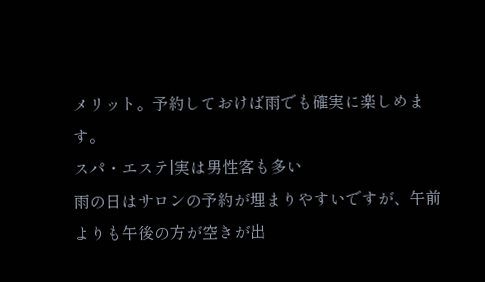メリット。予約しておけば雨でも確実に楽しめます。
スパ・エステ|実は男性客も多い
雨の日はサロンの予約が埋まりやすいですが、午前よりも午後の方が空きが出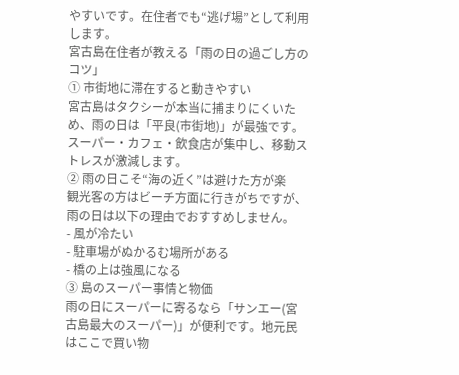やすいです。在住者でも“逃げ場”として利用します。
宮古島在住者が教える「雨の日の過ごし方のコツ」
① 市街地に滞在すると動きやすい
宮古島はタクシーが本当に捕まりにくいため、雨の日は「平良(市街地)」が最強です。スーパー・カフェ・飲食店が集中し、移動ストレスが激減します。
② 雨の日こそ“海の近く”は避けた方が楽
観光客の方はビーチ方面に行きがちですが、雨の日は以下の理由でおすすめしません。
- 風が冷たい
- 駐車場がぬかるむ場所がある
- 橋の上は強風になる
③ 島のスーパー事情と物価
雨の日にスーパーに寄るなら「サンエー(宮古島最大のスーパー)」が便利です。地元民はここで買い物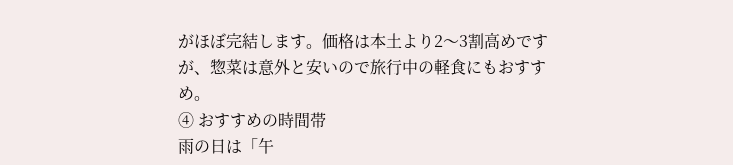がほぼ完結します。価格は本土より2〜3割高めですが、惣菜は意外と安いので旅行中の軽食にもおすすめ。
④ おすすめの時間帯
雨の日は「午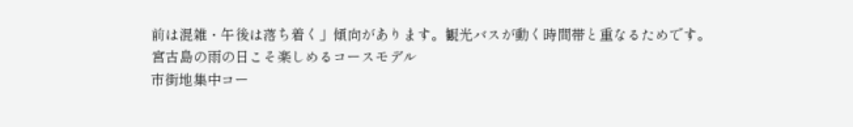前は混雑・午後は落ち着く」傾向があります。観光バスが動く時間帯と重なるためです。
宮古島の雨の日こそ楽しめるコースモデル
市街地集中コー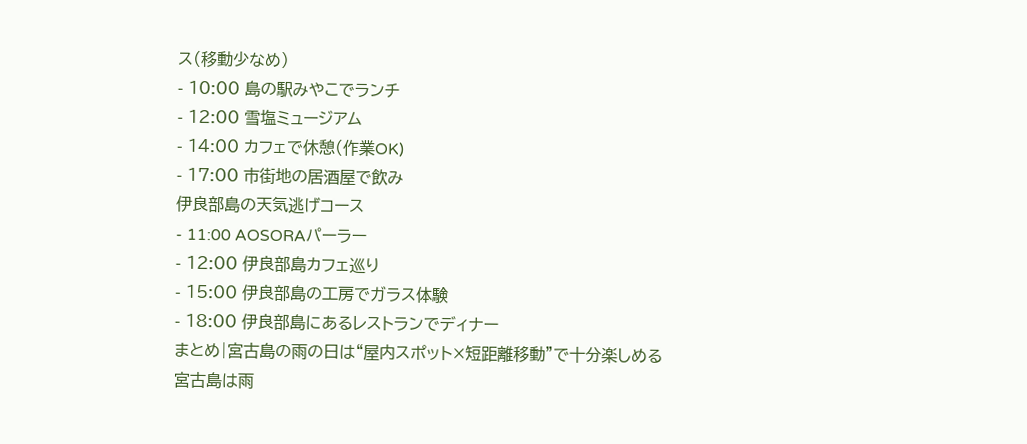ス(移動少なめ)
- 10:00 島の駅みやこでランチ
- 12:00 雪塩ミュージアム
- 14:00 カフェで休憩(作業OK)
- 17:00 市街地の居酒屋で飲み
伊良部島の天気逃げコース
- 11:00 AOSORAパーラー
- 12:00 伊良部島カフェ巡り
- 15:00 伊良部島の工房でガラス体験
- 18:00 伊良部島にあるレストランでディナー
まとめ|宮古島の雨の日は“屋内スポット×短距離移動”で十分楽しめる
宮古島は雨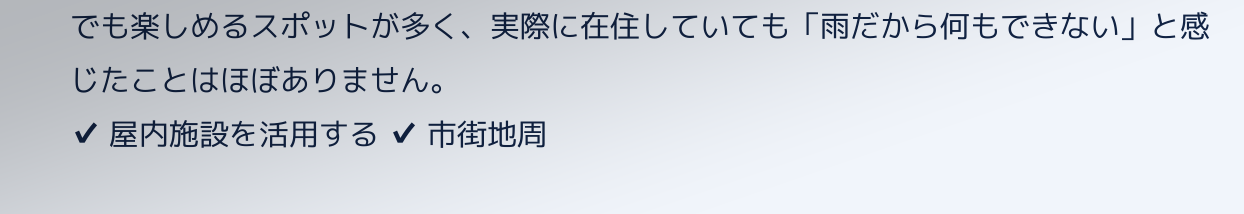でも楽しめるスポットが多く、実際に在住していても「雨だから何もできない」と感じたことはほぼありません。
✔ 屋内施設を活用する ✔ 市街地周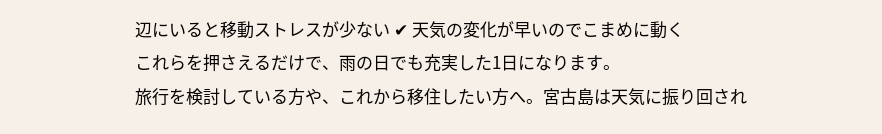辺にいると移動ストレスが少ない ✔ 天気の変化が早いのでこまめに動く
これらを押さえるだけで、雨の日でも充実した1日になります。
旅行を検討している方や、これから移住したい方へ。宮古島は天気に振り回され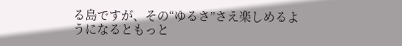る島ですが、その“ゆるさ”さえ楽しめるようになるともっと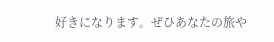好きになります。ぜひあなたの旅や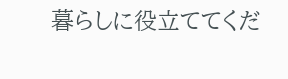暮らしに役立ててくだ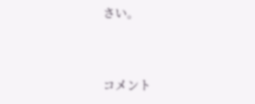さい。


コメント